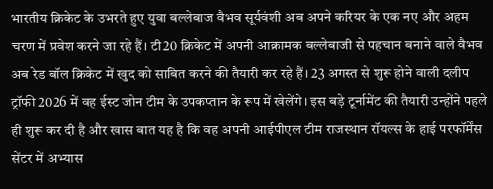भारतीय क्रिकेट के उभरते हुए युवा बल्लेबाज वैभव सूर्यवंशी अब अपने करियर के एक नए और अहम चरण में प्रवेश करने जा रहे हैं। टी20 क्रिकेट में अपनी आक्रामक बल्लेबाजी से पहचान बनाने वाले वैभव अब रेड बॉल क्रिकेट में खुद को साबित करने की तैयारी कर रहे हैं। 23 अगस्त से शुरू होने वाली दलीप ट्रॉफी 2026 में वह ईस्ट जोन टीम के उपकप्तान के रूप में खेलेंगे। इस बड़े टूर्नामेंट की तैयारी उन्होंने पहले ही शुरू कर दी है और खास बात यह है कि वह अपनी आईपीएल टीम राजस्थान रॉयल्स के हाई परफॉर्मेंस सेंटर में अभ्यास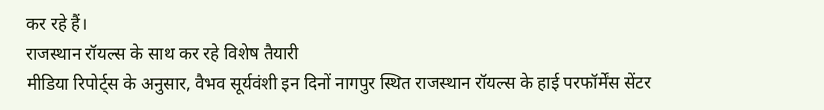कर रहे हैं।
राजस्थान रॉयल्स के साथ कर रहे विशेष तैयारी
मीडिया रिपोर्ट्स के अनुसार, वैभव सूर्यवंशी इन दिनों नागपुर स्थित राजस्थान रॉयल्स के हाई परफॉर्मेंस सेंटर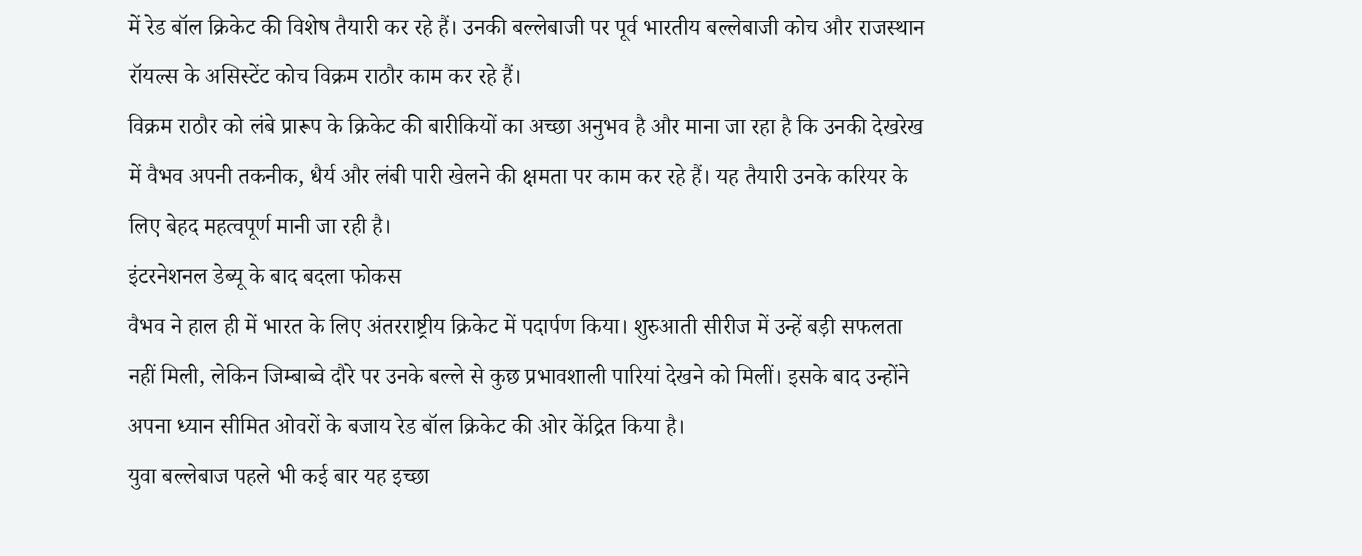में रेड बॉल क्रिकेट की विशेष तैयारी कर रहे हैं। उनकी बल्लेबाजी पर पूर्व भारतीय बल्लेबाजी कोच और राजस्थान रॉयल्स के असिस्टेंट कोच विक्रम राठौर काम कर रहे हैं।
विक्रम राठौर को लंबे प्रारूप के क्रिकेट की बारीकियों का अच्छा अनुभव है और माना जा रहा है कि उनकी देखरेख में वैभव अपनी तकनीक, धैर्य और लंबी पारी खेलने की क्षमता पर काम कर रहे हैं। यह तैयारी उनके करियर के लिए बेहद महत्वपूर्ण मानी जा रही है।
इंटरनेशनल डेब्यू के बाद बदला फोकस
वैभव ने हाल ही में भारत के लिए अंतरराष्ट्रीय क्रिकेट में पदार्पण किया। शुरुआती सीरीज में उन्हें बड़ी सफलता नहीं मिली, लेकिन जिम्बाब्वे दौरे पर उनके बल्ले से कुछ प्रभावशाली पारियां देखने को मिलीं। इसके बाद उन्होंने अपना ध्यान सीमित ओवरों के बजाय रेड बॉल क्रिकेट की ओर केंद्रित किया है।
युवा बल्लेबाज पहले भी कई बार यह इच्छा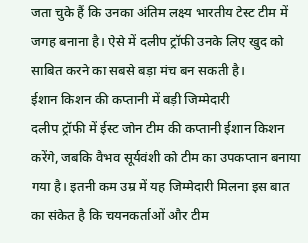जता चुके हैं कि उनका अंतिम लक्ष्य भारतीय टेस्ट टीम में जगह बनाना है। ऐसे में दलीप ट्रॉफी उनके लिए खुद को साबित करने का सबसे बड़ा मंच बन सकती है।
ईशान किशन की कप्तानी में बड़ी जिम्मेदारी
दलीप ट्रॉफी में ईस्ट जोन टीम की कप्तानी ईशान किशन करेंगे, जबकि वैभव सूर्यवंशी को टीम का उपकप्तान बनाया गया है। इतनी कम उम्र में यह जिम्मेदारी मिलना इस बात का संकेत है कि चयनकर्ताओं और टीम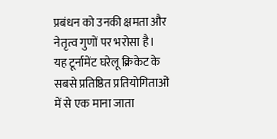प्रबंधन को उनकी क्षमता और नेतृत्व गुणों पर भरोसा है।
यह टूर्नामेंट घरेलू क्रिकेट के सबसे प्रतिष्ठित प्रतियोगिताओं में से एक माना जाता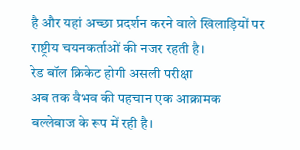है और यहां अच्छा प्रदर्शन करने वाले खिलाड़ियों पर राष्ट्रीय चयनकर्ताओं की नजर रहती है।
रेड बॉल क्रिकेट होगी असली परीक्षा
अब तक वैभव की पहचान एक आक्रामक बल्लेबाज के रूप में रही है।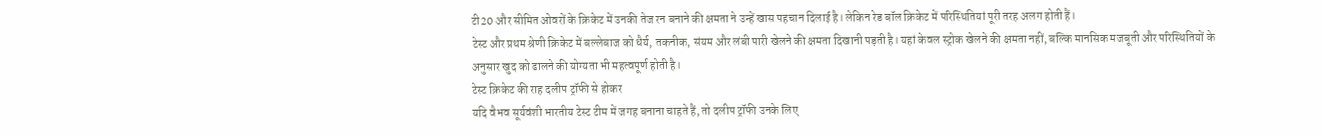टी20 और सीमित ओवरों के क्रिकेट में उनकी तेज रन बनाने की क्षमता ने उन्हें खास पहचान दिलाई है। लेकिन रेड बॉल क्रिकेट में परिस्थितियां पूरी तरह अलग होती हैं।
टेस्ट और प्रथम श्रेणी क्रिकेट में बल्लेबाज को धैर्य, तकनीक, संयम और लंबी पारी खेलने की क्षमता दिखानी पड़ती है। यहां केवल स्ट्रोक खेलने की क्षमता नहीं, बल्कि मानसिक मजबूती और परिस्थितियों के अनुसार खुद को ढालने की योग्यता भी महत्वपूर्ण होती है।
टेस्ट क्रिकेट की राह दलीप ट्रॉफी से होकर
यदि वैभव सूर्यवंशी भारतीय टेस्ट टीम में जगह बनाना चाहते हैं, तो दलीप ट्रॉफी उनके लिए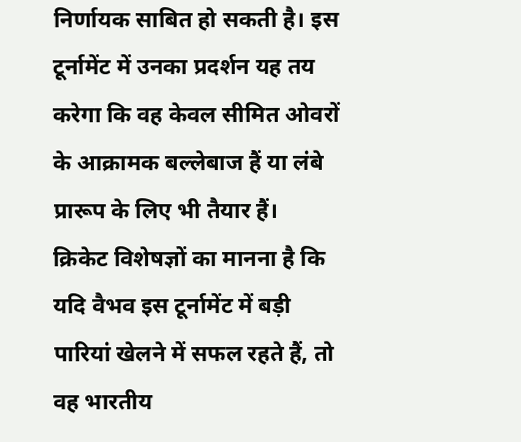निर्णायक साबित हो सकती है। इस टूर्नामेंट में उनका प्रदर्शन यह तय करेगा कि वह केवल सीमित ओवरों के आक्रामक बल्लेबाज हैं या लंबे प्रारूप के लिए भी तैयार हैं।
क्रिकेट विशेषज्ञों का मानना है कि यदि वैभव इस टूर्नामेंट में बड़ी पारियां खेलने में सफल रहते हैं, तो वह भारतीय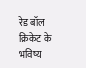रेड बॉल क्रिकेट के भविष्य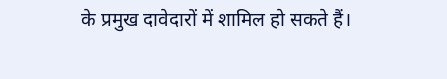के प्रमुख दावेदारों में शामिल हो सकते हैं।